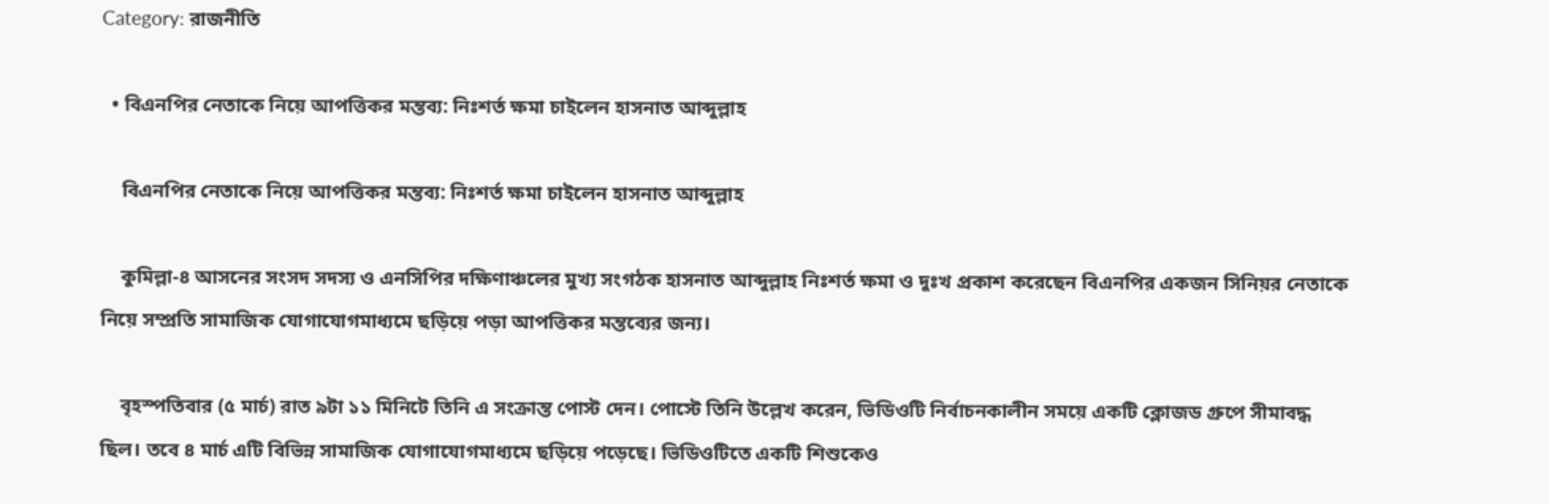Category: রাজনীতি

  • বিএনপির নেতাকে নিয়ে আপত্তিকর মন্তব্য: নিঃশর্ত ক্ষমা চাইলেন হাসনাত আব্দুল্লাহ

    বিএনপির নেতাকে নিয়ে আপত্তিকর মন্তব্য: নিঃশর্ত ক্ষমা চাইলেন হাসনাত আব্দুল্লাহ

    কুমিল্লা-৪ আসনের সংসদ সদস্য ও এনসিপির দক্ষিণাঞ্চলের মুখ্য সংগঠক হাসনাত আব্দুল্লাহ নিঃশর্ত ক্ষমা ও দুঃখ প্রকাশ করেছেন বিএনপির একজন সিনিয়র নেতাকে নিয়ে সম্প্রতি সামাজিক যোগাযোগমাধ্যমে ছড়িয়ে পড়া আপত্তিকর মন্তব্যের জন্য।

    বৃহস্পতিবার (৫ মার্চ) রাত ৯টা ১১ মিনিটে তিনি এ সংক্রান্ত পোস্ট দেন। পোস্টে তিনি উল্লেখ করেন, ভিডিওটি নির্বাচনকালীন সময়ে একটি ক্লোজড গ্রুপে সীমাবদ্ধ ছিল। তবে ৪ মার্চ এটি বিভিন্ন সামাজিক যোগাযোগমাধ্যমে ছড়িয়ে পড়েছে। ভিডিওটিতে একটি শিশুকেও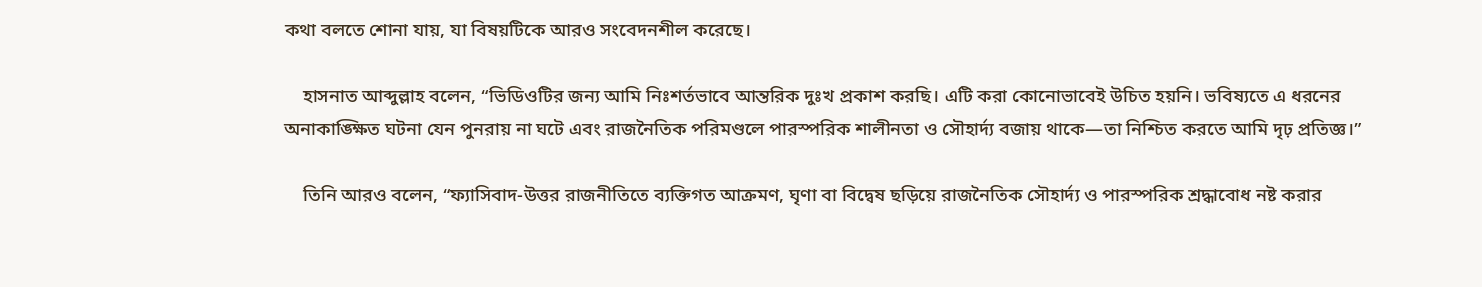কথা বলতে শোনা যায়, যা বিষয়টিকে আরও সংবেদনশীল করেছে।

    হাসনাত আব্দুল্লাহ বলেন, “ভিডিওটির জন্য আমি নিঃশর্তভাবে আন্তরিক দুঃখ প্রকাশ করছি। এটি করা কোনোভাবেই উচিত হয়নি। ভবিষ্যতে এ ধরনের অনাকাঙ্ক্ষিত ঘটনা যেন পুনরায় না ঘটে এবং রাজনৈতিক পরিমণ্ডলে পারস্পরিক শালীনতা ও সৌহার্দ্য বজায় থাকে—তা নিশ্চিত করতে আমি দৃঢ় প্রতিজ্ঞ।”

    তিনি আরও বলেন, “ফ্যাসিবাদ-উত্তর রাজনীতিতে ব্যক্তিগত আক্রমণ, ঘৃণা বা বিদ্বেষ ছড়িয়ে রাজনৈতিক সৌহার্দ্য ও পারস্পরিক শ্রদ্ধাবোধ নষ্ট করার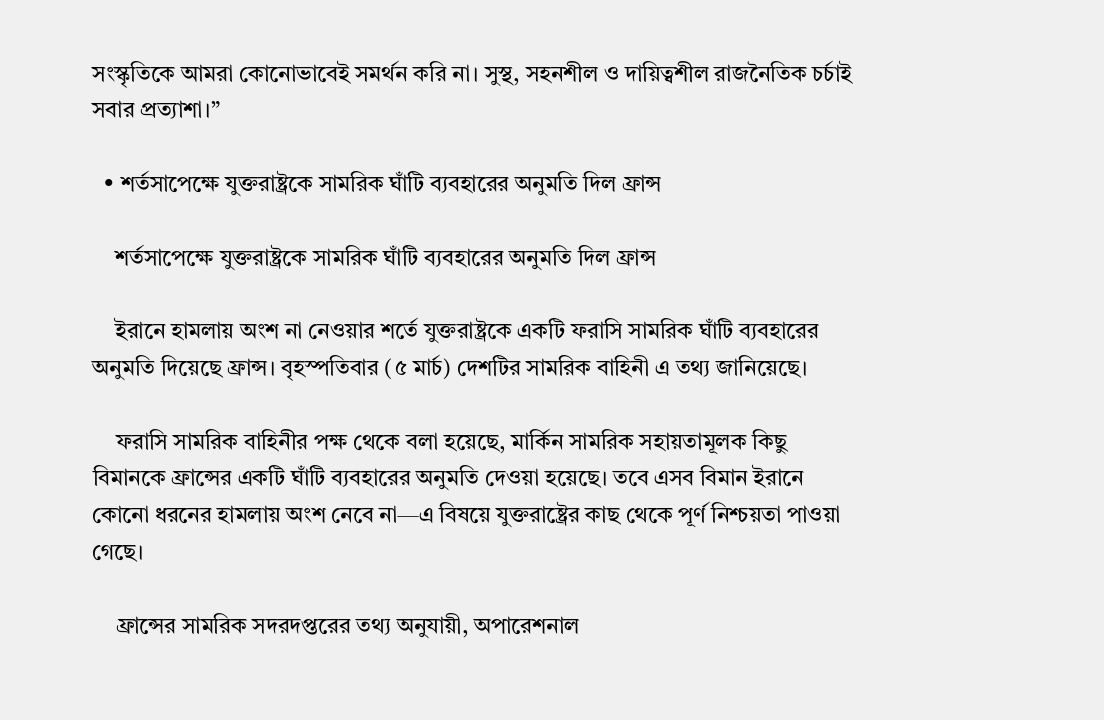সংস্কৃতিকে আমরা কোনোভাবেই সমর্থন করি না। সুস্থ, সহনশীল ও দায়িত্বশীল রাজনৈতিক চর্চাই সবার প্রত্যাশা।”

  • শর্তসাপেক্ষে যুক্তরাষ্ট্রকে সামরিক ঘাঁটি ব্যবহারের অনুমতি দিল ফ্রান্স

    শর্তসাপেক্ষে যুক্তরাষ্ট্রকে সামরিক ঘাঁটি ব্যবহারের অনুমতি দিল ফ্রান্স

    ইরানে হামলায় অংশ না নেওয়ার শর্তে যুক্তরাষ্ট্রকে একটি ফরাসি সামরিক ঘাঁটি ব্যবহারের অনুমতি দিয়েছে ফ্রান্স। বৃহস্পতিবার (৫ মার্চ) দেশটির সামরিক বাহিনী এ তথ্য জানিয়েছে।

    ফরাসি সামরিক বাহিনীর পক্ষ থেকে বলা হয়েছে, মার্কিন সামরিক সহায়তামূলক কিছু বিমানকে ফ্রান্সের একটি ঘাঁটি ব্যবহারের অনুমতি দেওয়া হয়েছে। তবে এসব বিমান ইরানে কোনো ধরনের হামলায় অংশ নেবে না—এ বিষয়ে যুক্তরাষ্ট্রের কাছ থেকে পূর্ণ নিশ্চয়তা পাওয়া গেছে।

    ফ্রান্সের সামরিক সদরদপ্তরের তথ্য অনুযায়ী, অপারেশনাল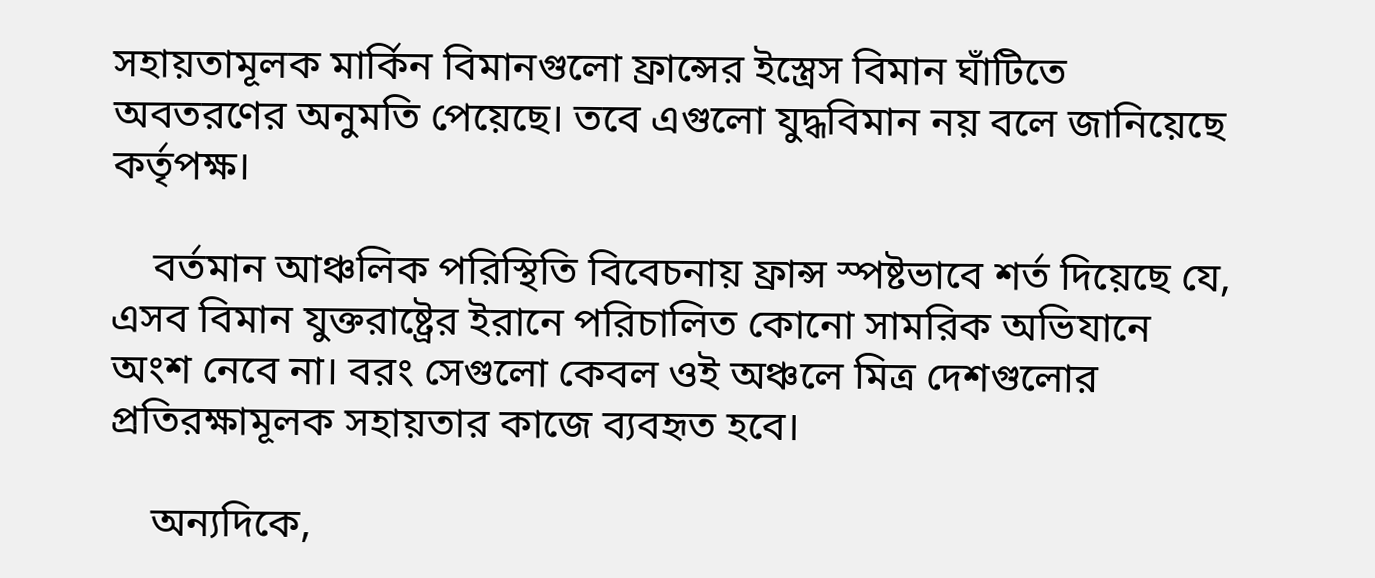সহায়তামূলক মার্কিন বিমানগুলো ফ্রান্সের ইস্ত্রেস বিমান ঘাঁটিতে অবতরণের অনুমতি পেয়েছে। তবে এগুলো যুদ্ধবিমান নয় বলে জানিয়েছে কর্তৃপক্ষ।

    বর্তমান আঞ্চলিক পরিস্থিতি বিবেচনায় ফ্রান্স স্পষ্টভাবে শর্ত দিয়েছে যে, এসব বিমান যুক্তরাষ্ট্রের ইরানে পরিচালিত কোনো সামরিক অভিযানে অংশ নেবে না। বরং সেগুলো কেবল ওই অঞ্চলে মিত্র দেশগুলোর প্রতিরক্ষামূলক সহায়তার কাজে ব্যবহৃত হবে।

    অন্যদিকে,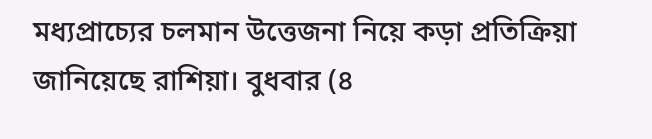মধ্যপ্রাচ্যের চলমান উত্তেজনা নিয়ে কড়া প্রতিক্রিয়া জানিয়েছে রাশিয়া। বুধবার (৪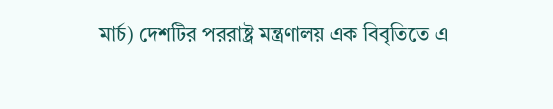মার্চ) দেশটির পররাষ্ট্র মন্ত্রণালয় এক বিবৃতিতে এ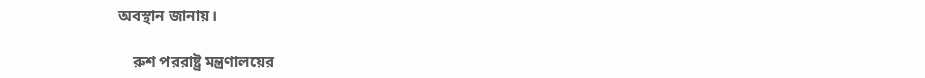অবস্থান জানায়।

    রুশ পররাষ্ট্র মন্ত্রণালয়ের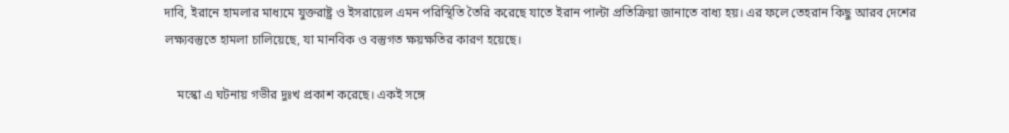দাবি, ইরানে হামলার মাধ্যমে যুক্তরাষ্ট্র ও ইসরায়েল এমন পরিস্থিতি তৈরি করেছে যাতে ইরান পাল্টা প্রতিক্রিয়া জানাতে বাধ্য হয়। এর ফলে তেহরান কিছু আরব দেশের লক্ষ্যবস্তুতে হামলা চালিয়েছে, যা মানবিক ও বস্তুগত ক্ষয়ক্ষতির কারণ হয়েছে।

    মস্কো এ ঘটনায় গভীর দুঃখ প্রকাশ করেছে। একই সঙ্গে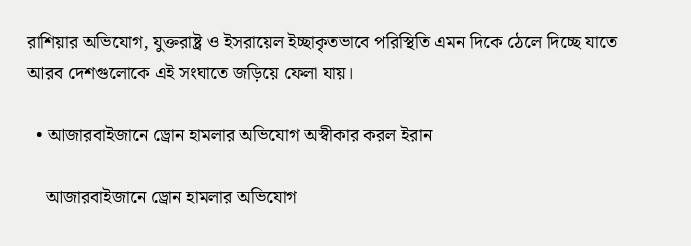রাশিয়ার অভিযোগ, যুক্তরাষ্ট্র ও ইসরায়েল ইচ্ছাকৃতভাবে পরিস্থিতি এমন দিকে ঠেলে দিচ্ছে যাতে আরব দেশগুলোকে এই সংঘাতে জড়িয়ে ফেলা যায়।

  • আজারবাইজানে ড্রোন হামলার অভিযোগ অস্বীকার করল ইরান

    আজারবাইজানে ড্রোন হামলার অভিযোগ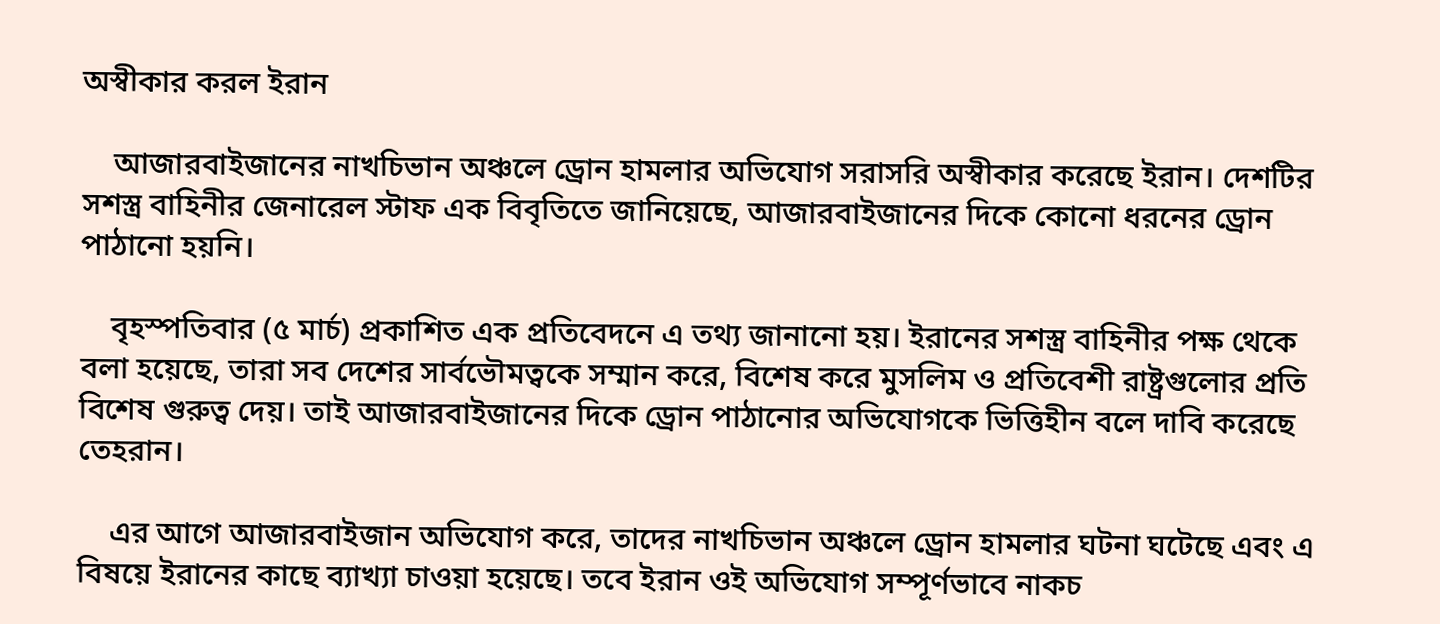অস্বীকার করল ইরান

    আজারবাইজানের নাখচিভান অঞ্চলে ড্রোন হামলার অভিযোগ সরাসরি অস্বীকার করেছে ইরান। দেশটির সশস্ত্র বাহিনীর জেনারেল স্টাফ এক বিবৃতিতে জানিয়েছে, আজারবাইজানের দিকে কোনো ধরনের ড্রোন পাঠানো হয়নি।

    বৃহস্পতিবার (৫ মার্চ) প্রকাশিত এক প্রতিবেদনে এ তথ্য জানানো হয়। ইরানের সশস্ত্র বাহিনীর পক্ষ থেকে বলা হয়েছে, তারা সব দেশের সার্বভৌমত্বকে সম্মান করে, বিশেষ করে মুসলিম ও প্রতিবেশী রাষ্ট্রগুলোর প্রতি বিশেষ গুরুত্ব দেয়। তাই আজারবাইজানের দিকে ড্রোন পাঠানোর অভিযোগকে ভিত্তিহীন বলে দাবি করেছে তেহরান।

    এর আগে আজারবাইজান অভিযোগ করে, তাদের নাখচিভান অঞ্চলে ড্রোন হামলার ঘটনা ঘটেছে এবং এ বিষয়ে ইরানের কাছে ব্যাখ্যা চাওয়া হয়েছে। তবে ইরান ওই অভিযোগ সম্পূর্ণভাবে নাকচ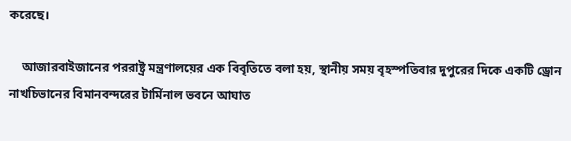করেছে।

    আজারবাইজানের পররাষ্ট্র মন্ত্রণালয়ের এক বিবৃতিতে বলা হয়, স্থানীয় সময় বৃহস্পতিবার দুপুরের দিকে একটি ড্রোন নাখচিভানের বিমানবন্দরের টার্মিনাল ভবনে আঘাত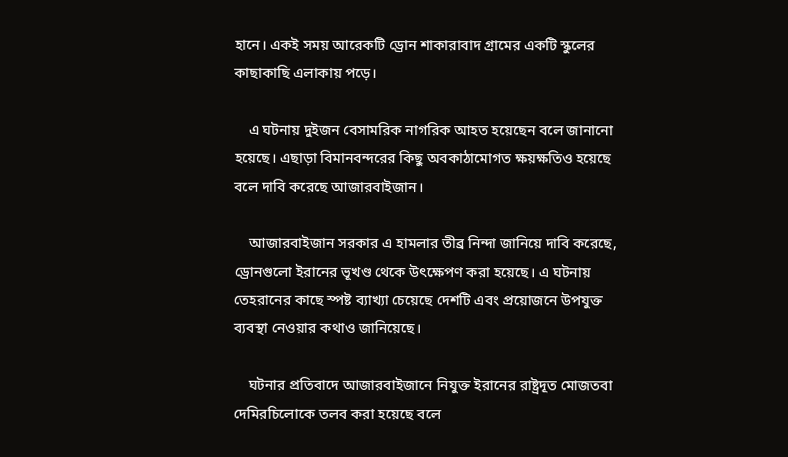হানে। একই সময় আরেকটি ড্রোন শাকারাবাদ গ্রামের একটি স্কুলের কাছাকাছি এলাকায় পড়ে।

    এ ঘটনায় দুইজন বেসামরিক নাগরিক আহত হয়েছেন বলে জানানো হয়েছে। এছাড়া বিমানবন্দরের কিছু অবকাঠামোগত ক্ষয়ক্ষতিও হয়েছে বলে দাবি করেছে আজারবাইজান।

    আজারবাইজান সরকার এ হামলার তীব্র নিন্দা জানিয়ে দাবি করেছে, ড্রোনগুলো ইরানের ভূখণ্ড থেকে উৎক্ষেপণ করা হয়েছে। এ ঘটনায় তেহরানের কাছে স্পষ্ট ব্যাখ্যা চেয়েছে দেশটি এবং প্রয়োজনে উপযুক্ত ব্যবস্থা নেওয়ার কথাও জানিয়েছে।

    ঘটনার প্রতিবাদে আজারবাইজানে নিযুক্ত ইরানের রাষ্ট্রদূত মোজতবা দেমিরচিলোকে তলব করা হয়েছে বলে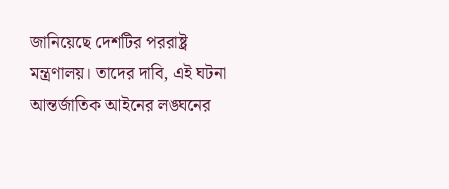জানিয়েছে দেশটির পররাষ্ট্র মন্ত্রণালয়। তাদের দাবি, এই ঘটনা আন্তর্জাতিক আইনের লঙ্ঘনের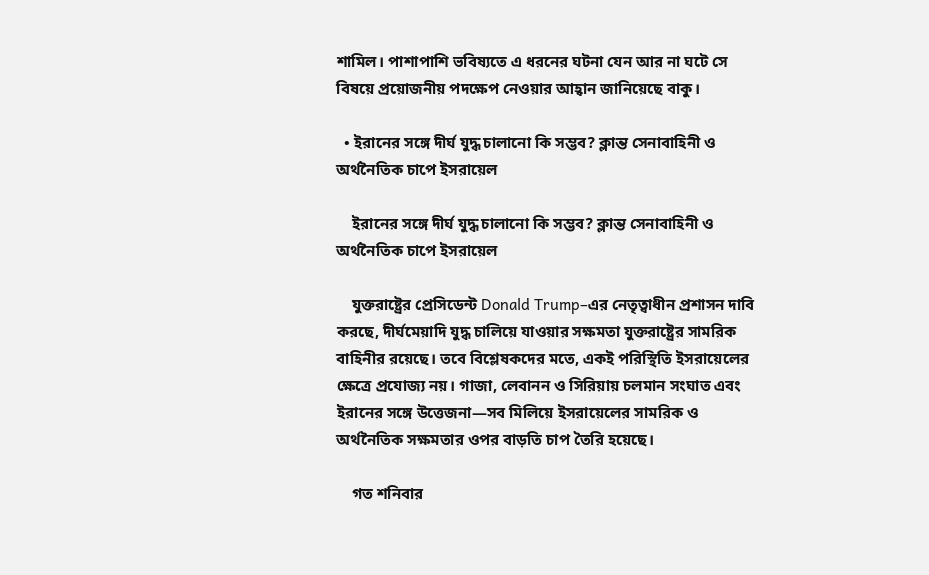শামিল। পাশাপাশি ভবিষ্যতে এ ধরনের ঘটনা যেন আর না ঘটে সে বিষয়ে প্রয়োজনীয় পদক্ষেপ নেওয়ার আহ্বান জানিয়েছে বাকু।

  • ইরানের সঙ্গে দীর্ঘ যুদ্ধ চালানো কি সম্ভব? ক্লান্ত সেনাবাহিনী ও অর্থনৈতিক চাপে ইসরায়েল

    ইরানের সঙ্গে দীর্ঘ যুদ্ধ চালানো কি সম্ভব? ক্লান্ত সেনাবাহিনী ও অর্থনৈতিক চাপে ইসরায়েল

    যুক্তরাষ্ট্রের প্রেসিডেন্ট Donald Trump–এর নেতৃত্বাধীন প্রশাসন দাবি করছে, দীর্ঘমেয়াদি যুদ্ধ চালিয়ে যাওয়ার সক্ষমতা যুক্তরাষ্ট্রের সামরিক বাহিনীর রয়েছে। তবে বিশ্লেষকদের মতে, একই পরিস্থিতি ইসরায়েলের ক্ষেত্রে প্রযোজ্য নয়। গাজা, লেবানন ও সিরিয়ায় চলমান সংঘাত এবং ইরানের সঙ্গে উত্তেজনা—সব মিলিয়ে ইসরায়েলের সামরিক ও অর্থনৈতিক সক্ষমতার ওপর বাড়তি চাপ তৈরি হয়েছে।

    গত শনিবার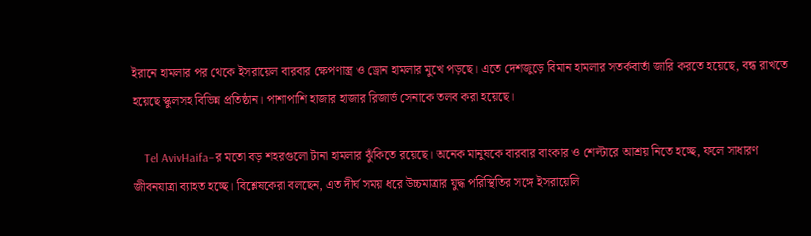ইরানে হামলার পর থেকে ইসরায়েল বারবার ক্ষেপণাস্ত্র ও ড্রোন হামলার মুখে পড়ছে। এতে দেশজুড়ে বিমান হামলার সতর্কবার্তা জারি করতে হয়েছে, বন্ধ রাখতে হয়েছে স্কুলসহ বিভিন্ন প্রতিষ্ঠান। পাশাপাশি হাজার হাজার রিজার্ভ সেনাকে তলব করা হয়েছে।

    Tel AvivHaifa–র মতো বড় শহরগুলো টানা হামলার ঝুঁকিতে রয়েছে। অনেক মানুষকে বারবার বাংকার ও শেল্টারে আশ্রয় নিতে হচ্ছে, ফলে সাধারণ জীবনযাত্রা ব্যাহত হচ্ছে। বিশ্লেষকেরা বলছেন, এত দীর্ঘ সময় ধরে উচ্চমাত্রার যুদ্ধ পরিস্থিতির সঙ্গে ইসরায়েলি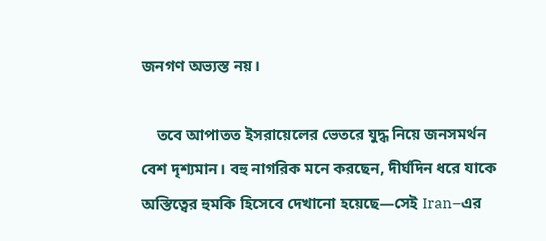জনগণ অভ্যস্ত নয়।

    তবে আপাতত ইসরায়েলের ভেতরে যুদ্ধ নিয়ে জনসমর্থন বেশ দৃশ্যমান। বহু নাগরিক মনে করছেন, দীর্ঘদিন ধরে যাকে অস্তিত্বের হুমকি হিসেবে দেখানো হয়েছে—সেই Iran–এর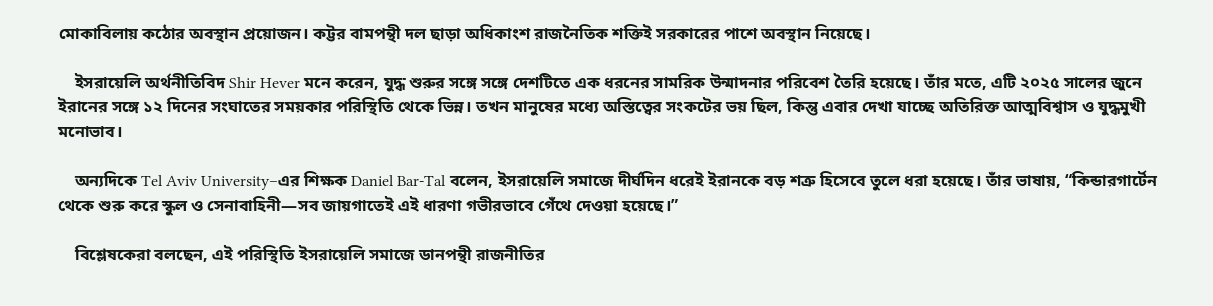মোকাবিলায় কঠোর অবস্থান প্রয়োজন। কট্টর বামপন্থী দল ছাড়া অধিকাংশ রাজনৈতিক শক্তিই সরকারের পাশে অবস্থান নিয়েছে।

    ইসরায়েলি অর্থনীতিবিদ Shir Hever মনে করেন, যুদ্ধ শুরুর সঙ্গে সঙ্গে দেশটিতে এক ধরনের সামরিক উন্মাদনার পরিবেশ তৈরি হয়েছে। তাঁর মতে, এটি ২০২৫ সালের জুনে ইরানের সঙ্গে ১২ দিনের সংঘাতের সময়কার পরিস্থিতি থেকে ভিন্ন। তখন মানুষের মধ্যে অস্তিত্বের সংকটের ভয় ছিল, কিন্তু এবার দেখা যাচ্ছে অতিরিক্ত আত্মবিশ্বাস ও যুদ্ধমুখী মনোভাব।

    অন্যদিকে Tel Aviv University–এর শিক্ষক Daniel Bar-Tal বলেন, ইসরায়েলি সমাজে দীর্ঘদিন ধরেই ইরানকে বড় শত্রু হিসেবে তুলে ধরা হয়েছে। তাঁর ভাষায়, “কিন্ডারগার্টেন থেকে শুরু করে স্কুল ও সেনাবাহিনী—সব জায়গাতেই এই ধারণা গভীরভাবে গেঁথে দেওয়া হয়েছে।”

    বিশ্লেষকেরা বলছেন, এই পরিস্থিতি ইসরায়েলি সমাজে ডানপন্থী রাজনীতির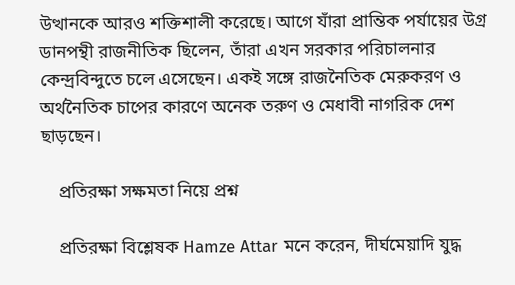উত্থানকে আরও শক্তিশালী করেছে। আগে যাঁরা প্রান্তিক পর্যায়ের উগ্র ডানপন্থী রাজনীতিক ছিলেন, তাঁরা এখন সরকার পরিচালনার কেন্দ্রবিন্দুতে চলে এসেছেন। একই সঙ্গে রাজনৈতিক মেরুকরণ ও অর্থনৈতিক চাপের কারণে অনেক তরুণ ও মেধাবী নাগরিক দেশ ছাড়ছেন।

    প্রতিরক্ষা সক্ষমতা নিয়ে প্রশ্ন

    প্রতিরক্ষা বিশ্লেষক Hamze Attar মনে করেন, দীর্ঘমেয়াদি যুদ্ধ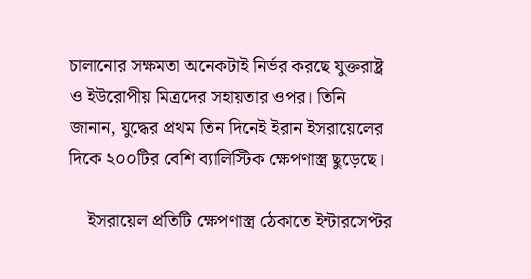চালানোর সক্ষমতা অনেকটাই নির্ভর করছে যুক্তরাষ্ট্র ও ইউরোপীয় মিত্রদের সহায়তার ওপর। তিনি জানান, যুদ্ধের প্রথম তিন দিনেই ইরান ইসরায়েলের দিকে ২০০টির বেশি ব্যালিস্টিক ক্ষেপণাস্ত্র ছুড়েছে।

    ইসরায়েল প্রতিটি ক্ষেপণাস্ত্র ঠেকাতে ইন্টারসেপ্টর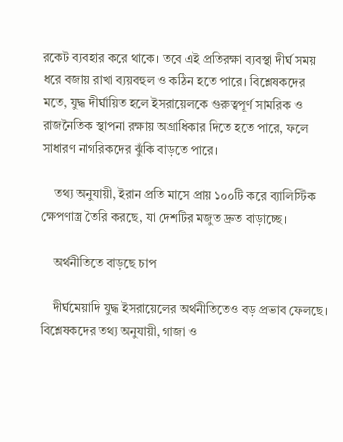রকেট ব্যবহার করে থাকে। তবে এই প্রতিরক্ষা ব্যবস্থা দীর্ঘ সময় ধরে বজায় রাখা ব্যয়বহুল ও কঠিন হতে পারে। বিশ্লেষকদের মতে, যুদ্ধ দীর্ঘায়িত হলে ইসরায়েলকে গুরুত্বপূর্ণ সামরিক ও রাজনৈতিক স্থাপনা রক্ষায় অগ্রাধিকার দিতে হতে পারে, ফলে সাধারণ নাগরিকদের ঝুঁকি বাড়তে পারে।

    তথ্য অনুযায়ী, ইরান প্রতি মাসে প্রায় ১০০টি করে ব্যালিস্টিক ক্ষেপণাস্ত্র তৈরি করছে, যা দেশটির মজুত দ্রুত বাড়াচ্ছে।

    অর্থনীতিতে বাড়ছে চাপ

    দীর্ঘমেয়াদি যুদ্ধ ইসরায়েলের অর্থনীতিতেও বড় প্রভাব ফেলছে। বিশ্লেষকদের তথ্য অনুযায়ী, গাজা ও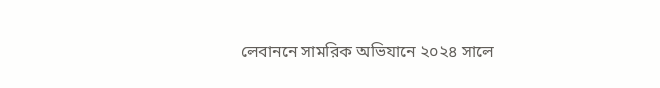লেবাননে সামরিক অভিযানে ২০২৪ সালে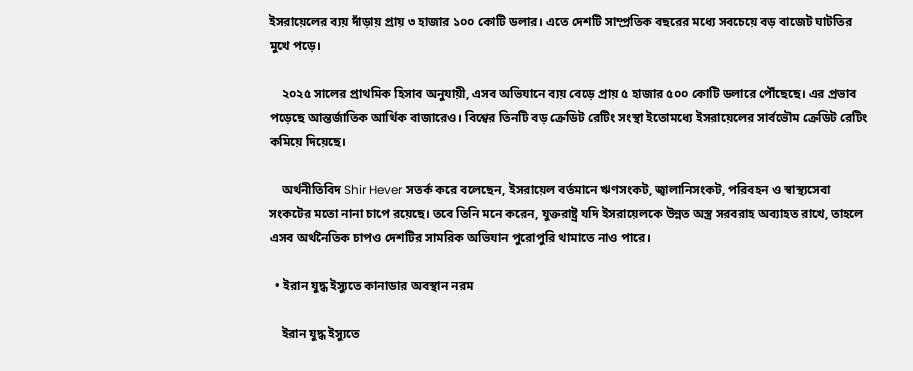ইসরায়েলের ব্যয় দাঁড়ায় প্রায় ৩ হাজার ১০০ কোটি ডলার। এতে দেশটি সাম্প্রতিক বছরের মধ্যে সবচেয়ে বড় বাজেট ঘাটতির মুখে পড়ে।

    ২০২৫ সালের প্রাথমিক হিসাব অনুযায়ী, এসব অভিযানে ব্যয় বেড়ে প্রায় ৫ হাজার ৫০০ কোটি ডলারে পৌঁছেছে। এর প্রভাব পড়েছে আন্তর্জাতিক আর্থিক বাজারেও। বিশ্বের তিনটি বড় ক্রেডিট রেটিং সংস্থা ইতোমধ্যে ইসরায়েলের সার্বভৌম ক্রেডিট রেটিং কমিয়ে দিয়েছে।

    অর্থনীতিবিদ Shir Hever সতর্ক করে বলেছেন, ইসরায়েল বর্তমানে ঋণসংকট, জ্বালানিসংকট, পরিবহন ও স্বাস্থ্যসেবা সংকটের মতো নানা চাপে রয়েছে। তবে তিনি মনে করেন, যুক্তরাষ্ট্র যদি ইসরায়েলকে উন্নত অস্ত্র সরবরাহ অব্যাহত রাখে, তাহলে এসব অর্থনৈতিক চাপও দেশটির সামরিক অভিযান পুরোপুরি থামাতে নাও পারে।

  • ইরান যুদ্ধ ইস্যুতে কানাডার অবস্থান নরম

    ইরান যুদ্ধ ইস্যুতে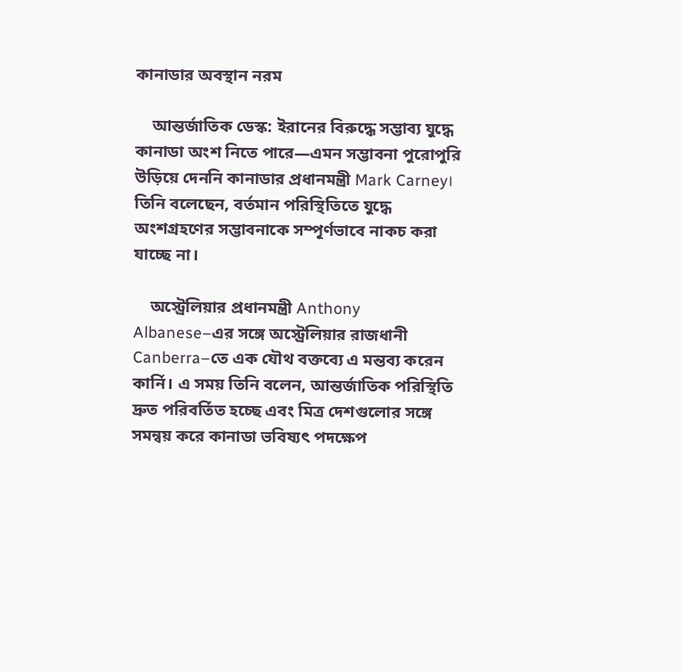কানাডার অবস্থান নরম

    আন্তর্জাতিক ডেস্ক: ইরানের বিরুদ্ধে সম্ভাব্য যুদ্ধে কানাডা অংশ নিতে পারে—এমন সম্ভাবনা পুরোপুরি উড়িয়ে দেননি কানাডার প্রধানমন্ত্রী Mark Carney। তিনি বলেছেন, বর্তমান পরিস্থিতিতে যুদ্ধে অংশগ্রহণের সম্ভাবনাকে সম্পূর্ণভাবে নাকচ করা যাচ্ছে না।

    অস্ট্রেলিয়ার প্রধানমন্ত্রী Anthony Albanese–এর সঙ্গে অস্ট্রেলিয়ার রাজধানী Canberra–তে এক যৌথ বক্তব্যে এ মন্তব্য করেন কার্নি। এ সময় তিনি বলেন, আন্তর্জাতিক পরিস্থিতি দ্রুত পরিবর্তিত হচ্ছে এবং মিত্র দেশগুলোর সঙ্গে সমন্বয় করে কানাডা ভবিষ্যৎ পদক্ষেপ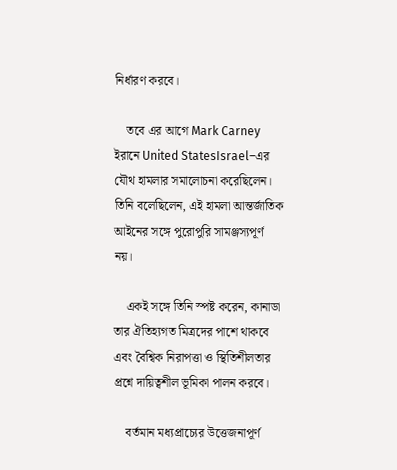নির্ধারণ করবে।

    তবে এর আগে Mark Carney ইরানে United StatesIsrael–এর যৌথ হামলার সমালোচনা করেছিলেন। তিনি বলেছিলেন, এই হামলা আন্তর্জাতিক আইনের সঙ্গে পুরোপুরি সামঞ্জস্যপূর্ণ নয়।

    একই সঙ্গে তিনি স্পষ্ট করেন, কানাডা তার ঐতিহ্যগত মিত্রদের পাশে থাকবে এবং বৈশ্বিক নিরাপত্তা ও স্থিতিশীলতার প্রশ্নে দায়িত্বশীল ভূমিকা পালন করবে।

    বর্তমান মধ্যপ্রাচ্যের উত্তেজনাপূর্ণ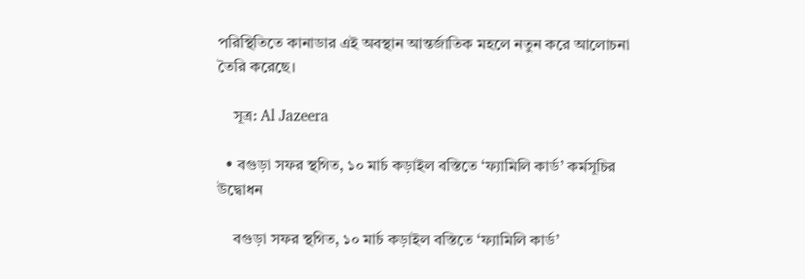পরিস্থিতিতে কানাডার এই অবস্থান আন্তর্জাতিক মহলে নতুন করে আলোচনা তৈরি করেছে।

    সূত্র: Al Jazeera

  • বগুড়া সফর স্থগিত, ১০ মার্চ কড়াইল বস্তিতে ‘ফ্যামিলি কার্ড’ কর্মসূচির উদ্বোধন

    বগুড়া সফর স্থগিত, ১০ মার্চ কড়াইল বস্তিতে ‘ফ্যামিলি কার্ড’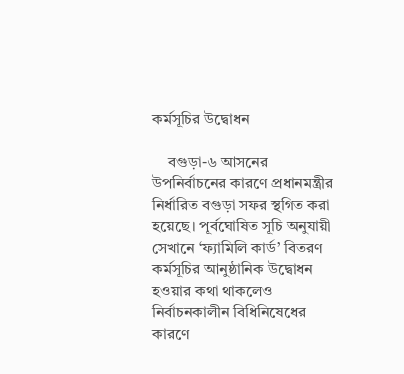কর্মসূচির উদ্বোধন

    বগুড়া-৬ আসনের উপনির্বাচনের কারণে প্রধানমন্ত্রীর নির্ধারিত বগুড়া সফর স্থগিত করা হয়েছে। পূর্বঘোষিত সূচি অনুযায়ী সেখানে ‘ফ্যামিলি কার্ড’ বিতরণ কর্মসূচির আনুষ্ঠানিক উদ্বোধন হওয়ার কথা থাকলেও নির্বাচনকালীন বিধিনিষেধের কারণে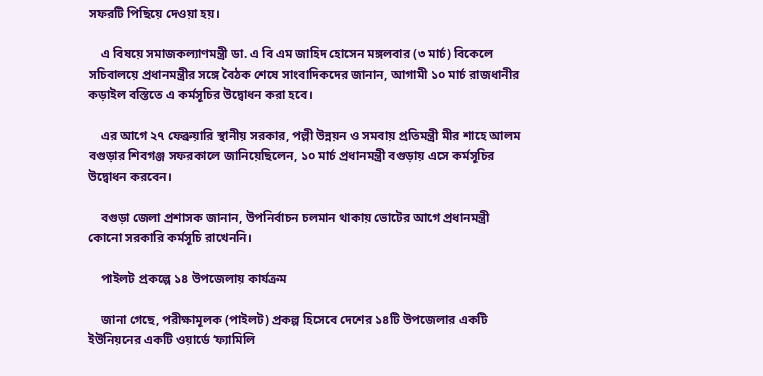সফরটি পিছিয়ে দেওয়া হয়।

    এ বিষয়ে সমাজকল্যাণমন্ত্রী ডা. এ বি এম জাহিদ হোসেন মঙ্গলবার (৩ মার্চ) বিকেলে সচিবালয়ে প্রধানমন্ত্রীর সঙ্গে বৈঠক শেষে সাংবাদিকদের জানান, আগামী ১০ মার্চ রাজধানীর কড়াইল বস্তিতে এ কর্মসূচির উদ্বোধন করা হবে।

    এর আগে ২৭ ফেব্রুয়ারি স্থানীয় সরকার, পল্লী উন্নয়ন ও সমবায় প্রতিমন্ত্রী মীর শাহে আলম বগুড়ার শিবগঞ্জ সফরকালে জানিয়েছিলেন, ১০ মার্চ প্রধানমন্ত্রী বগুড়ায় এসে কর্মসূচির উদ্বোধন করবেন।

    বগুড়া জেলা প্রশাসক জানান, উপনির্বাচন চলমান থাকায় ভোটের আগে প্রধানমন্ত্রী কোনো সরকারি কর্মসূচি রাখেননি।

    পাইলট প্রকল্পে ১৪ উপজেলায় কার্যক্রম

    জানা গেছে, পরীক্ষামূলক (পাইলট) প্রকল্প হিসেবে দেশের ১৪টি উপজেলার একটি ইউনিয়নের একটি ওয়ার্ডে ‘ফ্যামিলি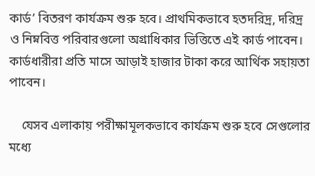কার্ড’ বিতরণ কার্যক্রম শুরু হবে। প্রাথমিকভাবে হতদরিদ্র, দরিদ্র ও নিম্নবিত্ত পরিবারগুলো অগ্রাধিকার ভিত্তিতে এই কার্ড পাবেন। কার্ডধারীরা প্রতি মাসে আড়াই হাজার টাকা করে আর্থিক সহায়তা পাবেন।

    যেসব এলাকায় পরীক্ষামূলকভাবে কার্যক্রম শুরু হবে সেগুলোর মধ্যে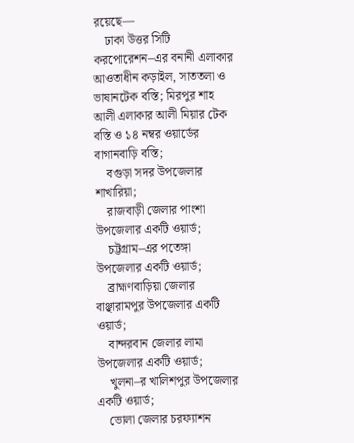রয়েছে—
    ঢাকা উত্তর সিটি করপোরেশন–এর বনানী এলাকার আওতাধীন কড়াইল, সাততলা ও ভাষানটেক বস্তি; মিরপুর শাহ আলী এলাকার আলী মিয়ার টেক বস্তি ও ১৪ নম্বর ওয়ার্ডের বাগানবাড়ি বস্তি;
    বগুড়া সদর উপজেলার শাখারিয়া;
    রাজবাড়ী জেলার পাংশা উপজেলার একটি ওয়ার্ড;
    চট্টগ্রাম–এর পতেঙ্গা উপজেলার একটি ওয়ার্ড;
    ব্রাহ্মণবাড়িয়া জেলার বাঞ্ছারামপুর উপজেলার একটি ওয়ার্ড;
    বান্দরবান জেলার লামা উপজেলার একটি ওয়ার্ড;
    খুলনা–র খালিশপুর উপজেলার একটি ওয়ার্ড;
    ভোলা জেলার চরফ্যাশন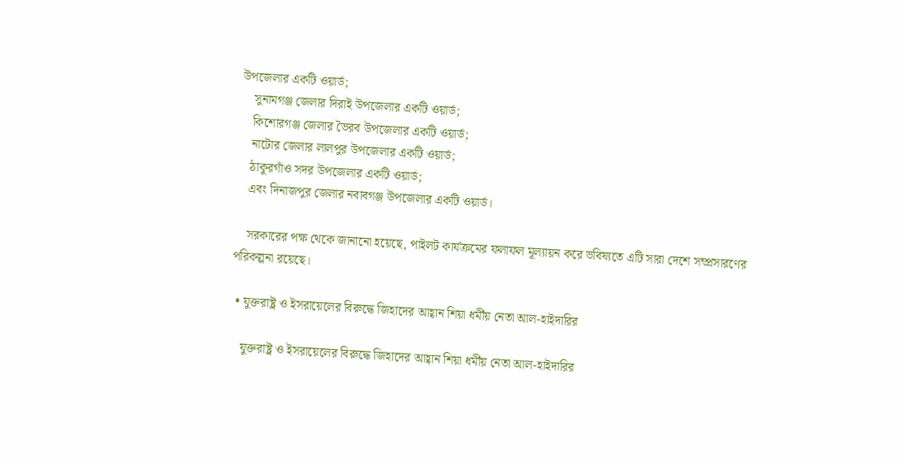উপজেলার একটি ওয়ার্ড;
    সুনামগঞ্জ জেলার দিরাই উপজেলার একটি ওয়ার্ড;
    কিশোরগঞ্জ জেলার ভৈরব উপজেলার একটি ওয়ার্ড;
    নাটোর জেলার লালপুর উপজেলার একটি ওয়ার্ড;
    ঠাকুরগাঁও সদর উপজেলার একটি ওয়ার্ড;
    এবং দিনাজপুর জেলার নবাবগঞ্জ উপজেলার একটি ওয়ার্ড।

    সরকারের পক্ষ থেকে জানানো হয়েছে, পাইলট কার্যক্রমের ফলাফল মূল্যায়ন করে ভবিষ্যতে এটি সারা দেশে সম্প্রসারণের পরিকল্পনা রয়েছে।

  • যুক্তরাষ্ট্র ও ইসরায়েলের বিরুদ্ধে জিহাদের আহ্বান শিয়া ধর্মীয় নেতা আল-হাইদারির

    যুক্তরাষ্ট্র ও ইসরায়েলের বিরুদ্ধে জিহাদের আহ্বান শিয়া ধর্মীয় নেতা আল-হাইদারির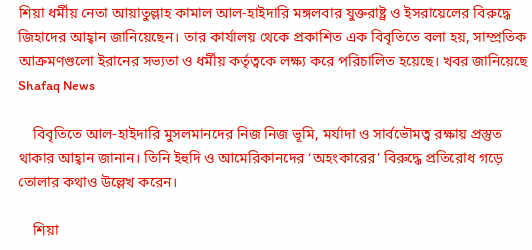শিয়া ধর্মীয় নেতা আয়াতুল্লাহ কামাল আল-হাইদারি মঙ্গলবার যুক্তরাষ্ট্র ও ইসরায়েলের বিরুদ্ধে জিহাদের আহ্বান জানিয়েছেন। তার কার্যালয় থেকে প্রকাশিত এক বিবৃতিতে বলা হয়, সাম্প্রতিক আক্রমণগুলো ইরানের সভ্যতা ও ধর্মীয় কর্তৃত্বকে লক্ষ্য করে পরিচালিত হয়েছে। খবর জানিয়েছে Shafaq News

    বিবৃতিতে আল-হাইদারি মুসলমানদের নিজ নিজ ভূমি, মর্যাদা ও সার্বভৌমত্ব রক্ষায় প্রস্তুত থাকার আহ্বান জানান। তিনি ইহুদি ও আমেরিকানদের ‘অহংকারের’ বিরুদ্ধে প্রতিরোধ গড়ে তোলার কথাও উল্লেখ করেন।

    শিয়া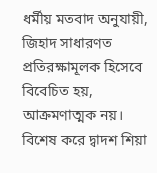ধর্মীয় মতবাদ অনুযায়ী, জিহাদ সাধারণত প্রতিরক্ষামূলক হিসেবে বিবেচিত হয়, আক্রমণাত্মক নয়। বিশেষ করে দ্বাদশ শিয়া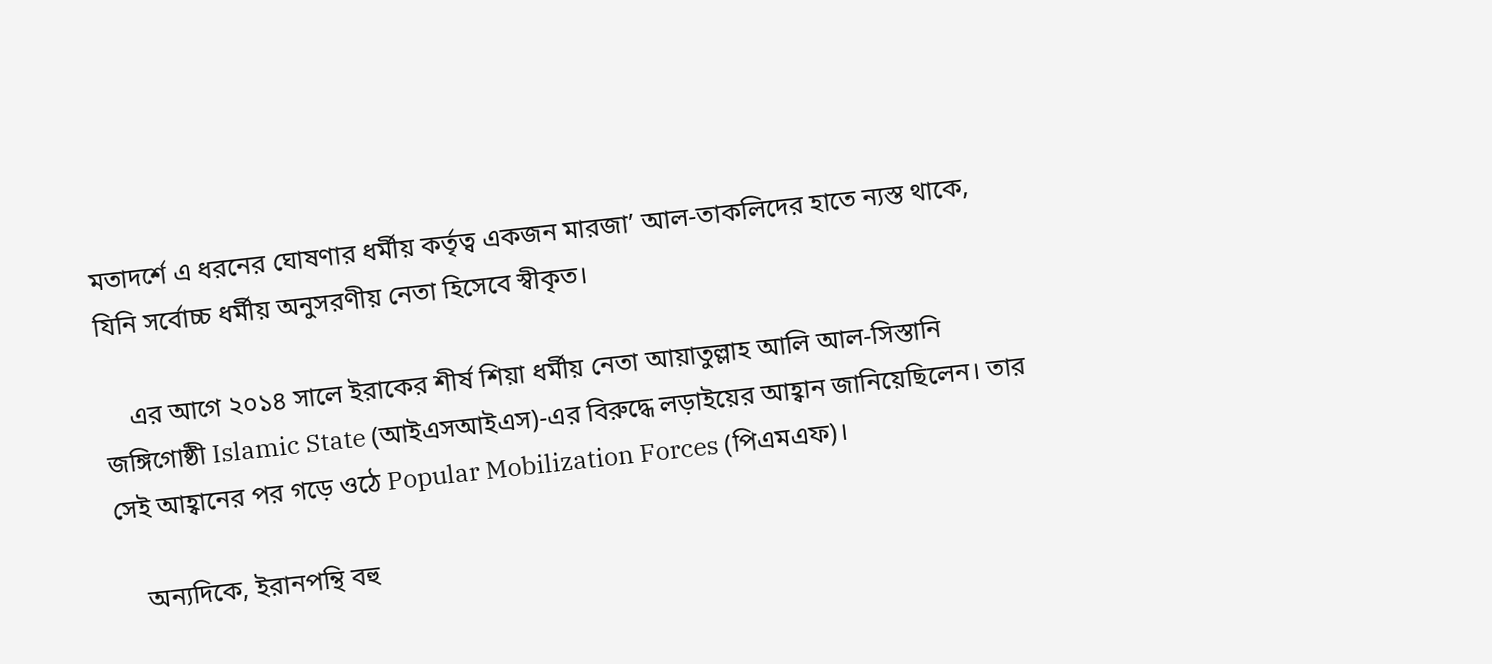মতাদর্শে এ ধরনের ঘোষণার ধর্মীয় কর্তৃত্ব একজন মারজা’ আল-তাকলিদের হাতে ন্যস্ত থাকে, যিনি সর্বোচ্চ ধর্মীয় অনুসরণীয় নেতা হিসেবে স্বীকৃত।

    এর আগে ২০১৪ সালে ইরাকের শীর্ষ শিয়া ধর্মীয় নেতা আয়াতুল্লাহ আলি আল-সিস্তানি জঙ্গিগোষ্ঠী Islamic State (আইএসআইএস)-এর বিরুদ্ধে লড়াইয়ের আহ্বান জানিয়েছিলেন। তার সেই আহ্বানের পর গড়ে ওঠে Popular Mobilization Forces (পিএমএফ)।

    অন্যদিকে, ইরানপন্থি বহু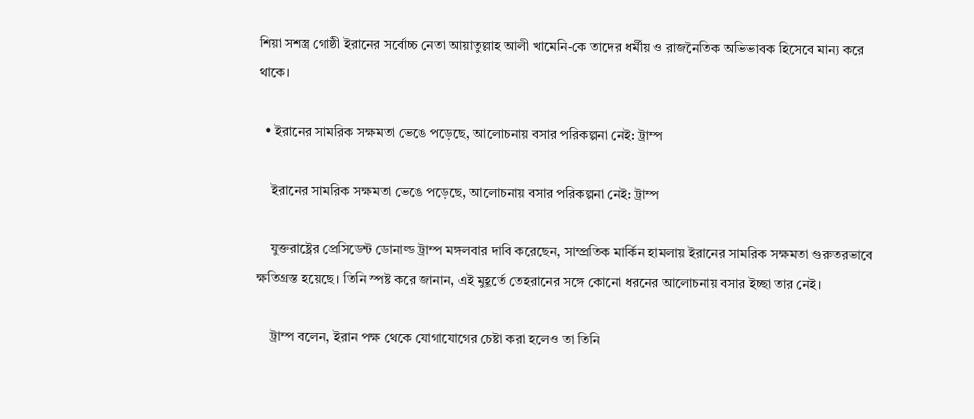শিয়া সশস্ত্র গোষ্ঠী ইরানের সর্বোচ্চ নেতা আয়াতুল্লাহ আলী খামেনি-কে তাদের ধর্মীয় ও রাজনৈতিক অভিভাবক হিসেবে মান্য করে থাকে।

  • ইরানের সামরিক সক্ষমতা ভেঙে পড়েছে, আলোচনায় বসার পরিকল্পনা নেই: ট্রাম্প

    ইরানের সামরিক সক্ষমতা ভেঙে পড়েছে, আলোচনায় বসার পরিকল্পনা নেই: ট্রাম্প

    যুক্তরাষ্ট্রের প্রেসিডেন্ট ডোনাল্ড ট্রাম্প মঙ্গলবার দাবি করেছেন, সাম্প্রতিক মার্কিন হামলায় ইরানের সামরিক সক্ষমতা গুরুতরভাবে ক্ষতিগ্রস্ত হয়েছে। তিনি স্পষ্ট করে জানান, এই মুহূর্তে তেহরানের সঙ্গে কোনো ধরনের আলোচনায় বসার ইচ্ছা তার নেই।

    ট্রাম্প বলেন, ইরান পক্ষ থেকে যোগাযোগের চেষ্টা করা হলেও তা তিনি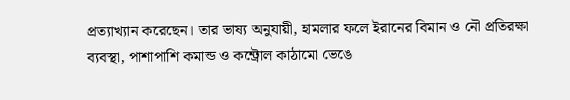প্রত্যাখ্যান করেছেন। তার ভাষ্য অনুযায়ী, হামলার ফলে ইরানের বিমান ও নৌ প্রতিরক্ষা ব্যবস্থা, পাশাপাশি কমান্ড ও কন্ট্রোল কাঠামো ভেঙে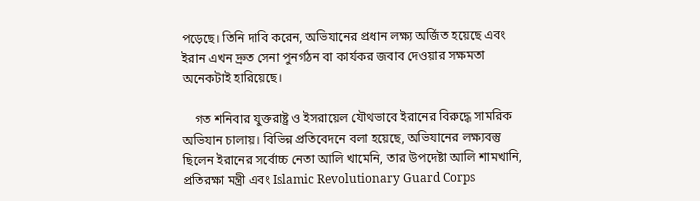পড়েছে। তিনি দাবি করেন, অভিযানের প্রধান লক্ষ্য অর্জিত হয়েছে এবং ইরান এখন দ্রুত সেনা পুনর্গঠন বা কার্যকর জবাব দেওয়ার সক্ষমতা অনেকটাই হারিয়েছে।

    গত শনিবার যুক্তরাষ্ট্র ও ইসরায়েল যৌথভাবে ইরানের বিরুদ্ধে সামরিক অভিযান চালায়। বিভিন্ন প্রতিবেদনে বলা হয়েছে, অভিযানের লক্ষ্যবস্তু ছিলেন ইরানের সর্বোচ্চ নেতা আলি খামেনি, তার উপদেষ্টা আলি শামখানি, প্রতিরক্ষা মন্ত্রী এবং Islamic Revolutionary Guard Corps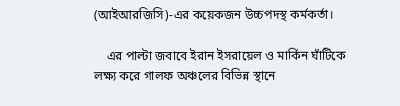(আইআরজিসি)-এর কয়েকজন উচ্চপদস্থ কর্মকর্তা।

    এর পাল্টা জবাবে ইরান ইসরায়েল ও মার্কিন ঘাঁটিকে লক্ষ্য করে গালফ অঞ্চলের বিভিন্ন স্থানে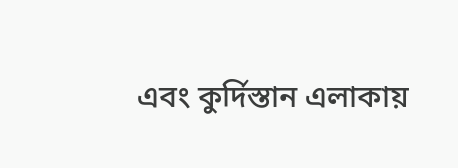এবং কুর্দিস্তান এলাকায়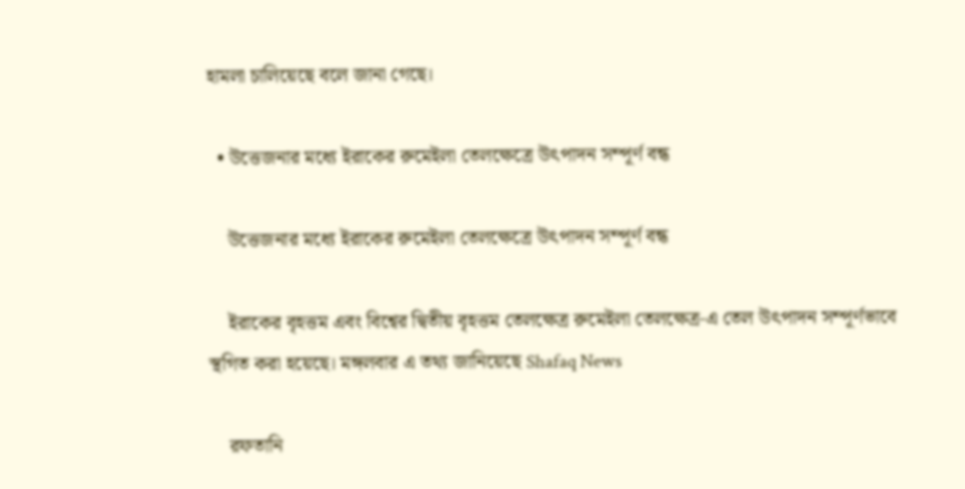হামলা চালিয়েছে বলে জানা গেছে।

  • উত্তেজনার মধ্যে ইরাকের রুমেইলা তেলক্ষেত্রে উৎপাদন সম্পূর্ণ বন্ধ

    উত্তেজনার মধ্যে ইরাকের রুমেইলা তেলক্ষেত্রে উৎপাদন সম্পূর্ণ বন্ধ

    ইরাকের বৃহত্তম এবং বিশ্বের দ্বিতীয় বৃহত্তম তেলক্ষেত্র রুমেইলা তেলক্ষেত্র-এ তেল উৎপাদন সম্পূর্ণভাবে স্থগিত করা হয়েছে। মঙ্গলবার এ তথ্য জানিয়েছে Shafaq News

    রফতানি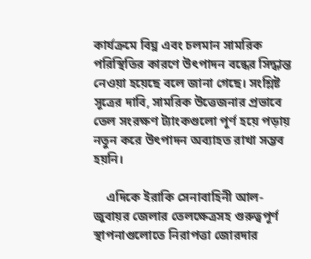কার্যক্রমে বিঘ্ন এবং চলমান সামরিক পরিস্থিতির কারণে উৎপাদন বন্ধের সিদ্ধান্ত নেওয়া হয়েছে বলে জানা গেছে। সংশ্লিষ্ট সূত্রের দাবি, সামরিক উত্তেজনার প্রভাবে তেল সংরক্ষণ ট্যাংকগুলো পূর্ণ হয়ে পড়ায় নতুন করে উৎপাদন অব্যাহত রাখা সম্ভব হয়নি।

    এদিকে ইরাকি সেনাবাহিনী আল-জুবায়র জেলার তেলক্ষেত্রসহ গুরুত্বপূর্ণ স্থাপনাগুলোতে নিরাপত্তা জোরদার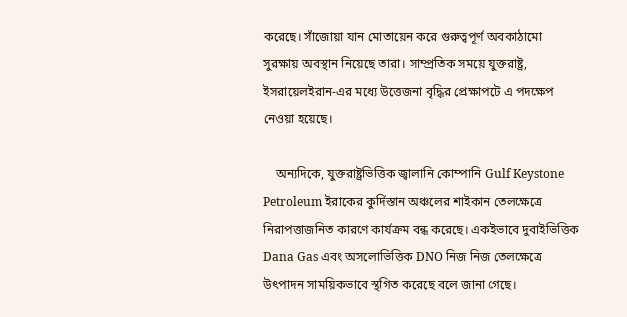করেছে। সাঁজোয়া যান মোতায়েন করে গুরুত্বপূর্ণ অবকাঠামো সুরক্ষায় অবস্থান নিয়েছে তারা। সাম্প্রতিক সময়ে যুক্তরাষ্ট্র, ইসরায়েলইরান-এর মধ্যে উত্তেজনা বৃদ্ধির প্রেক্ষাপটে এ পদক্ষেপ নেওয়া হয়েছে।

    অন্যদিকে, যুক্তরাষ্ট্রভিত্তিক জ্বালানি কোম্পানি Gulf Keystone Petroleum ইরাকের কুর্দিস্তান অঞ্চলের শাইকান তেলক্ষেত্রে নিরাপত্তাজনিত কারণে কার্যক্রম বন্ধ করেছে। একইভাবে দুবাইভিত্তিক Dana Gas এবং অসলোভিত্তিক DNO নিজ নিজ তেলক্ষেত্রে উৎপাদন সাময়িকভাবে স্থগিত করেছে বলে জানা গেছে।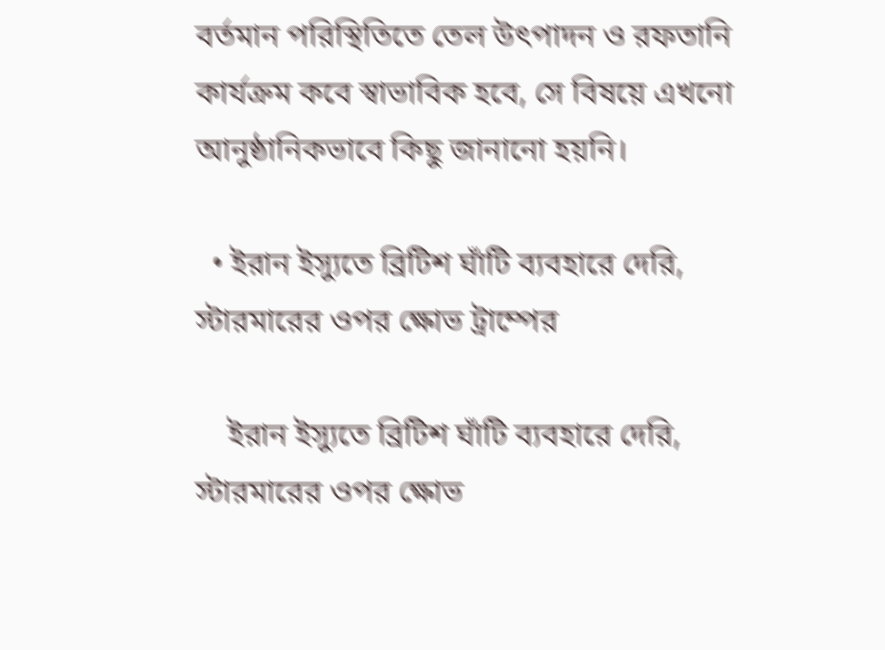বর্তমান পরিস্থিতিতে তেল উৎপাদন ও রফতানি কার্যক্রম কবে স্বাভাবিক হবে, সে বিষয়ে এখনো আনুষ্ঠানিকভাবে কিছু জানানো হয়নি।

  • ইরান ইস্যুতে ব্রিটিশ ঘাঁটি ব্যবহারে দেরি, স্টারমারের ওপর ক্ষোভ ট্রাম্পের

    ইরান ইস্যুতে ব্রিটিশ ঘাঁটি ব্যবহারে দেরি, স্টারমারের ওপর ক্ষোভ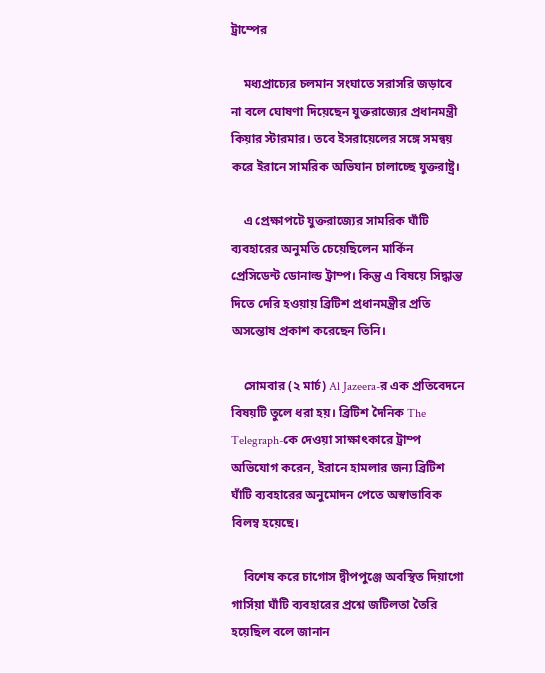ট্রাম্পের

    মধ্যপ্রাচ্যের চলমান সংঘাতে সরাসরি জড়াবে না বলে ঘোষণা দিয়েছেন যুক্তরাজ্যের প্রধানমন্ত্রী কিয়ার স্টারমার। তবে ইসরায়েলের সঙ্গে সমন্বয় করে ইরানে সামরিক অভিযান চালাচ্ছে যুক্তরাষ্ট্র।

    এ প্রেক্ষাপটে যুক্তরাজ্যের সামরিক ঘাঁটি ব্যবহারের অনুমতি চেয়েছিলেন মার্কিন প্রেসিডেন্ট ডোনাল্ড ট্রাম্প। কিন্তু এ বিষয়ে সিদ্ধান্ত দিতে দেরি হওয়ায় ব্রিটিশ প্রধানমন্ত্রীর প্রতি অসন্তোষ প্রকাশ করেছেন তিনি।

    সোমবার (২ মার্চ) Al Jazeera-র এক প্রতিবেদনে বিষয়টি তুলে ধরা হয়। ব্রিটিশ দৈনিক The Telegraph-কে দেওয়া সাক্ষাৎকারে ট্রাম্প অভিযোগ করেন, ইরানে হামলার জন্য ব্রিটিশ ঘাঁটি ব্যবহারের অনুমোদন পেতে অস্বাভাবিক বিলম্ব হয়েছে।

    বিশেষ করে চাগোস দ্বীপপুঞ্জে অবস্থিত দিয়াগো গার্সিয়া ঘাঁটি ব্যবহারের প্রশ্নে জটিলতা তৈরি হয়েছিল বলে জানান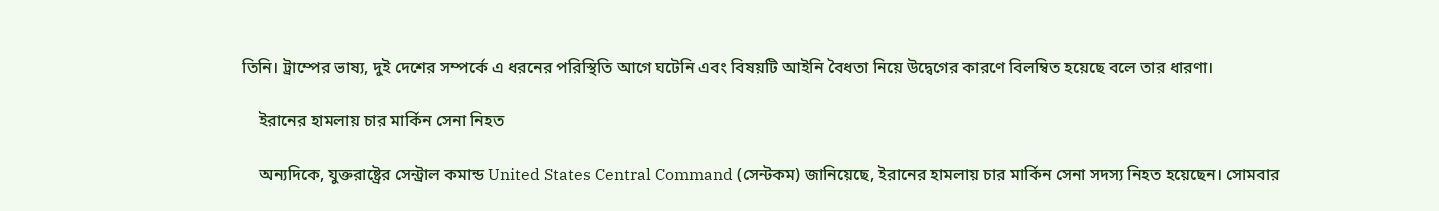তিনি। ট্রাম্পের ভাষ্য, দুই দেশের সম্পর্কে এ ধরনের পরিস্থিতি আগে ঘটেনি এবং বিষয়টি আইনি বৈধতা নিয়ে উদ্বেগের কারণে বিলম্বিত হয়েছে বলে তার ধারণা।

    ইরানের হামলায় চার মার্কিন সেনা নিহত

    অন্যদিকে, যুক্তরাষ্ট্রের সেন্ট্রাল কমান্ড United States Central Command (সেন্টকম) জানিয়েছে, ইরানের হামলায় চার মার্কিন সেনা সদস্য নিহত হয়েছেন। সোমবার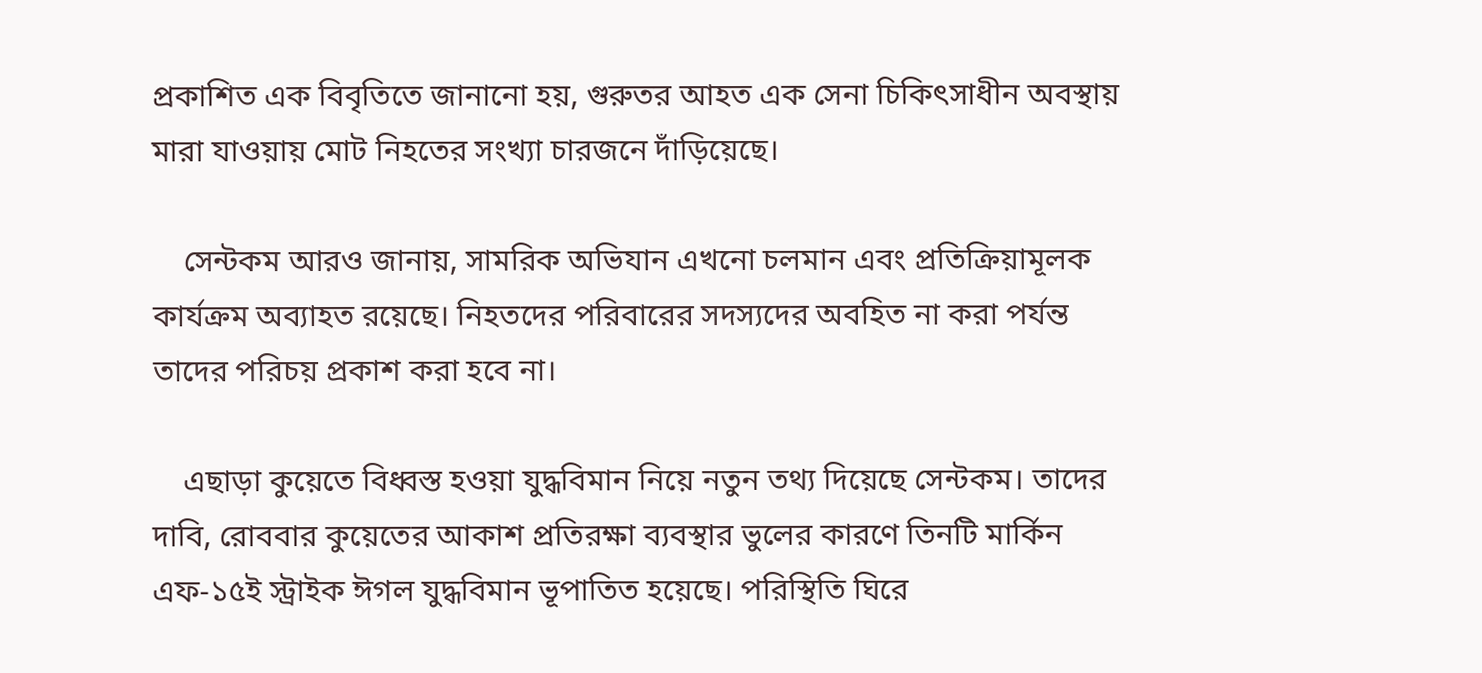প্রকাশিত এক বিবৃতিতে জানানো হয়, গুরুতর আহত এক সেনা চিকিৎসাধীন অবস্থায় মারা যাওয়ায় মোট নিহতের সংখ্যা চারজনে দাঁড়িয়েছে।

    সেন্টকম আরও জানায়, সামরিক অভিযান এখনো চলমান এবং প্রতিক্রিয়ামূলক কার্যক্রম অব্যাহত রয়েছে। নিহতদের পরিবারের সদস্যদের অবহিত না করা পর্যন্ত তাদের পরিচয় প্রকাশ করা হবে না।

    এছাড়া কুয়েতে বিধ্বস্ত হওয়া যুদ্ধবিমান নিয়ে নতুন তথ্য দিয়েছে সেন্টকম। তাদের দাবি, রোববার কুয়েতের আকাশ প্রতিরক্ষা ব্যবস্থার ভুলের কারণে তিনটি মার্কিন এফ-১৫ই স্ট্রাইক ঈগল যুদ্ধবিমান ভূপাতিত হয়েছে। পরিস্থিতি ঘিরে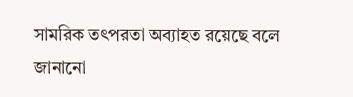সামরিক তৎপরতা অব্যাহত রয়েছে বলে জানানো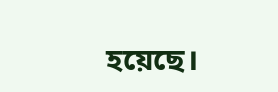হয়েছে।